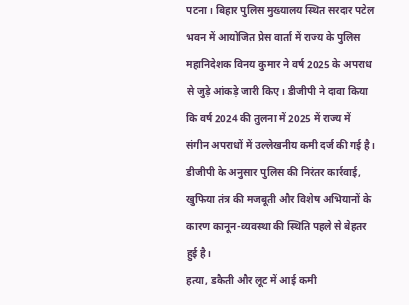पटना। बिहार पुलिस मुख्यालय स्थित सरदार पटेल भवन में आयोजित प्रेस वार्ता में राज्य के पुलिस महानिदेशक विनय कुमार ने वर्ष 2025 के अपराध से जुड़े आंकड़े जारी किए। डीजीपी ने दावा किया कि वर्ष 2024 की तुलना में 2025 में राज्य में संगीन अपराधों में उल्लेखनीय कमी दर्ज की गई है।
डीजीपी के अनुसार पुलिस की निरंतर कार्रवाई, खुफिया तंत्र की मजबूती और विशेष अभियानों के कारण कानून-व्यवस्था की स्थिति पहले से बेहतर हुई है।
हत्या, डकैती और लूट में आई कमी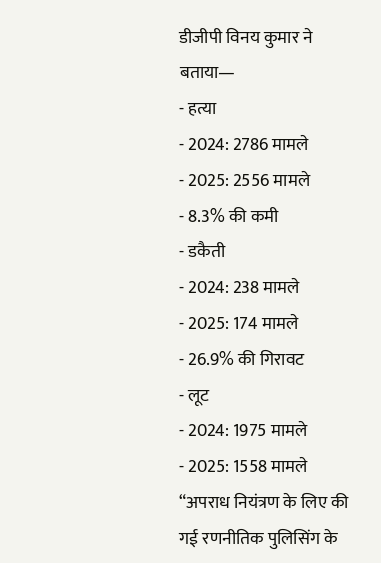डीजीपी विनय कुमार ने बताया—
- हत्या
- 2024: 2786 मामले
- 2025: 2556 मामले
- 8.3% की कमी
- डकैती
- 2024: 238 मामले
- 2025: 174 मामले
- 26.9% की गिरावट
- लूट
- 2024: 1975 मामले
- 2025: 1558 मामले
“अपराध नियंत्रण के लिए की गई रणनीतिक पुलिसिंग के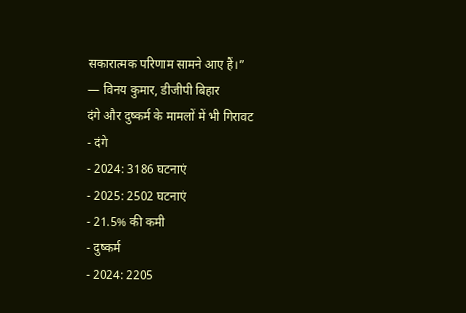सकारात्मक परिणाम सामने आए हैं।”
— विनय कुमार, डीजीपी बिहार
दंगे और दुष्कर्म के मामलों में भी गिरावट
- दंगे
- 2024: 3186 घटनाएं
- 2025: 2502 घटनाएं
- 21.5% की कमी
- दुष्कर्म
- 2024: 2205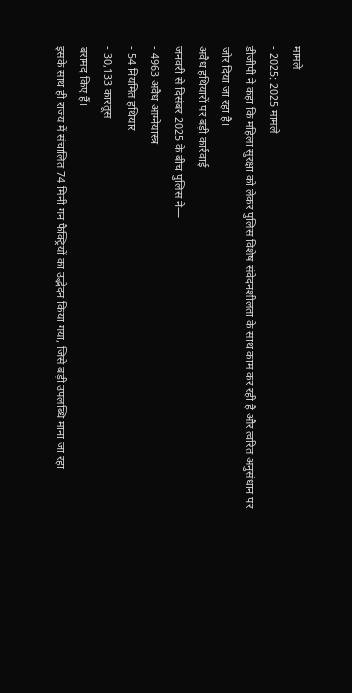मामले
- 2025: 2025 मामले
डीजीपी ने कहा कि महिला सुरक्षा को लेकर पुलिस विशेष संवेदनशीलता के साथ काम कर रही है और त्वरित अनुसंधान पर जोर दिया जा रहा है।
अवैध हथियारों पर बड़ी कार्रवाई
जनवरी से दिसंबर 2025 के बीच पुलिस ने—
- 4963 अवैध आग्नेयास्त्र
- 54 नियमित हथियार
- 30,133 कारतूस
बरामद किए हैं।
इसके साथ ही राज्य में संचालित 74 मिनी गन फैक्ट्रियों का उद्भेदन किया गया, जिसे बड़ी उपलब्धि माना जा रहा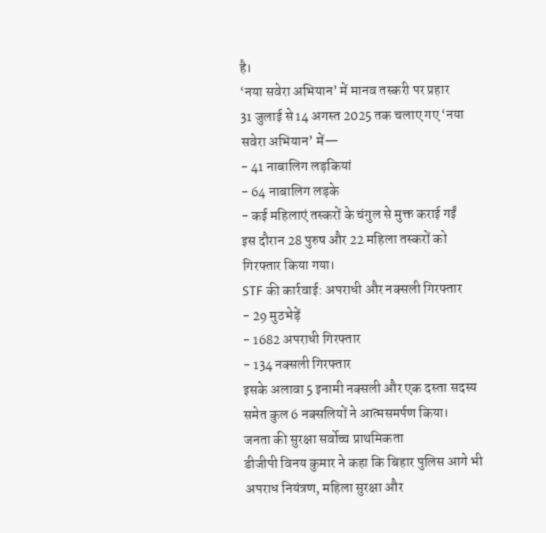है।
‘नया सवेरा अभियान’ में मानव तस्करी पर प्रहार
31 जुलाई से 14 अगस्त 2025 तक चलाए गए ‘नया सवेरा अभियान’ में—
- 41 नाबालिग लड़कियां
- 64 नाबालिग लड़के
- कई महिलाएं तस्करों के चंगुल से मुक्त कराई गईं
इस दौरान 28 पुरुष और 22 महिला तस्करों को गिरफ्तार किया गया।
STF की कार्रवाई: अपराधी और नक्सली गिरफ्तार
- 29 मुठभेड़ें
- 1682 अपराधी गिरफ्तार
- 134 नक्सली गिरफ्तार
इसके अलावा 5 इनामी नक्सली और एक दस्ता सदस्य समेत कुल 6 नक्सलियों ने आत्मसमर्पण किया।
जनता की सुरक्षा सर्वोच्च प्राथमिकता
डीजीपी विनय कुमार ने कहा कि बिहार पुलिस आगे भी अपराध नियंत्रण, महिला सुरक्षा और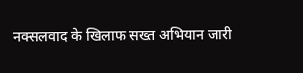नक्सलवाद के खिलाफ सख्त अभियान जारी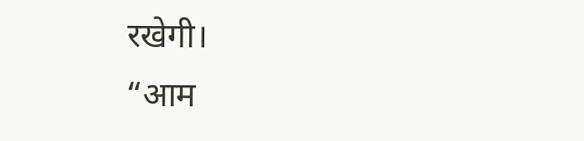रखेगी।
“आम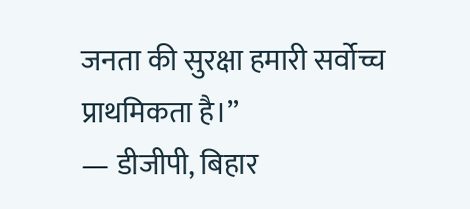जनता की सुरक्षा हमारी सर्वोच्च प्राथमिकता है।”
— डीजीपी, बिहार